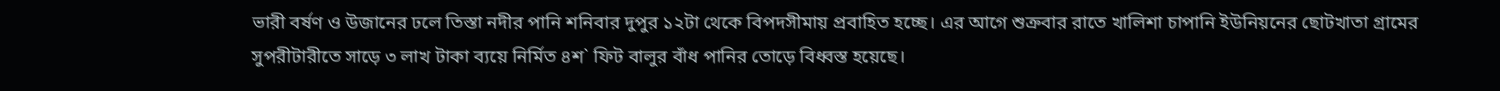ভারী বর্ষণ ও উজানের ঢলে তিস্তা নদীর পানি শনিবার দুপুর ১২টা থেকে বিপদসীমায় প্রবাহিত হচ্ছে। এর আগে শুক্রবার রাতে খালিশা চাপানি ইউনিয়নের ছোটখাতা গ্রামের সুপরীটারীতে সাড়ে ৩ লাখ টাকা ব্যয়ে নির্মিত ৪শ` ফিট বালুর বাঁধ পানির তোড়ে বিধ্বস্ত হয়েছে।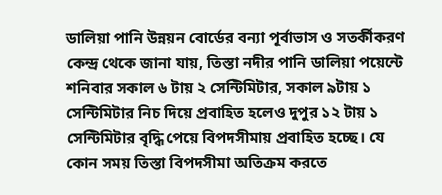ডালিয়া পানি উন্নয়ন বোর্ডের বন্যা পূর্বাভাস ও সতর্কীকরণ কেন্দ্র থেকে জানা যায়, তিস্তা নদীর পানি ডালিয়া পয়েন্টে শনিবার সকাল ৬ টায় ২ সেন্টিমিটার, সকাল ৯টায় ১ সেন্টিমিটার নিচ দিয়ে প্রবাহিত হলেও দুপুর ১২ টায় ১ সেন্টিমিটার বৃদ্ধি পেয়ে বিপদসীমায় প্রবাহিত হচ্ছে। যে কোন সময় তিস্তা বিপদসীমা অতিক্রম করতে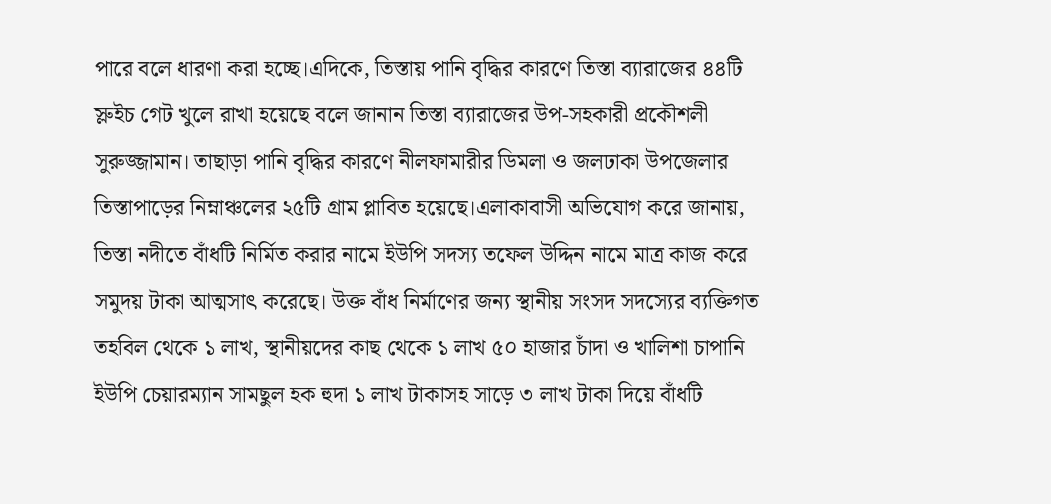পারে বলে ধারণা করা হচ্ছে।এদিকে, তিস্তায় পানি বৃদ্ধির কারণে তিস্তা ব্যারাজের ৪৪টি স্লুইচ গেট খুলে রাখা হয়েছে বলে জানান তিস্তা ব্যারাজের উপ-সহকারী প্রকৌশলী সুরুজ্জামান। তাছাড়া পানি বৃদ্ধির কারণে নীলফামারীর ডিমলা ও জলঢাকা উপজেলার তিস্তাপাড়ের নিম্নাঞ্চলের ২৫টি গ্রাম প্লাবিত হয়েছে।এলাকাবাসী অভিযোগ করে জানায়, তিস্তা নদীতে বাঁধটি নির্মিত করার নামে ইউপি সদস্য তফেল উদ্দিন নামে মাত্র কাজ করে সমুদয় টাকা আত্মসাৎ করেছে। উক্ত বাঁধ নির্মাণের জন্য স্থানীয় সংসদ সদস্যের ব্যক্তিগত তহবিল থেকে ১ লাখ, স্থানীয়দের কাছ থেকে ১ লাখ ৫০ হাজার চাঁদা ও খালিশা চাপানি ইউপি চেয়ারম্যান সামছুল হক হুদা ১ লাখ টাকাসহ সাড়ে ৩ লাখ টাকা দিয়ে বাঁধটি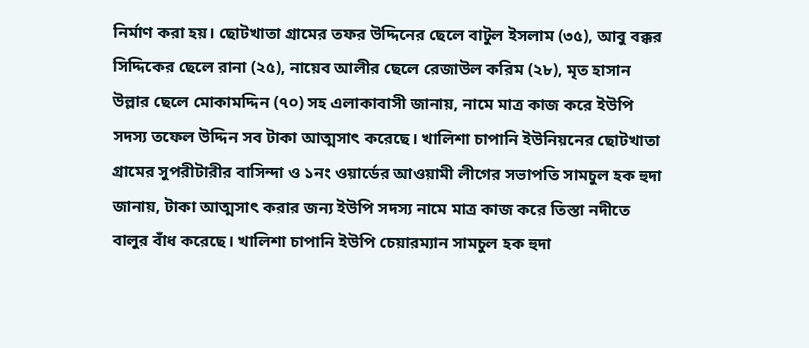নির্মাণ করা হয়। ছোটখাতা গ্রামের তফর উদ্দিনের ছেলে বাটুল ইসলাম (৩৫), আবু বক্কর সিদ্দিকের ছেলে রানা (২৫), নায়েব আলীর ছেলে রেজাউল করিম (২৮), মৃত হাসান উল্লার ছেলে মোকামদ্দিন (৭০) সহ এলাকাবাসী জানায়, নামে মাত্র কাজ করে ইউপি সদস্য তফেল উদ্দিন সব টাকা আত্মসাৎ করেছে। খালিশা চাপানি ইউনিয়নের ছোটখাতা গ্রামের সুপরীটারীর বাসিন্দা ও ১নং ওয়ার্ডের আওয়ামী লীগের সভাপতি সামচুল হক হুদা জানায়, টাকা আত্মসাৎ করার জন্য ইউপি সদস্য নামে মাত্র কাজ করে তিস্তা নদীতে বালুর বাঁধ করেছে। খালিশা চাপানি ইউপি চেয়ারম্যান সামচুল হক হুদা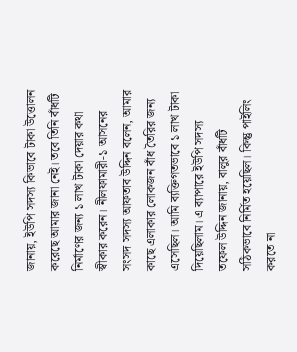জানায়, ইউপি সদস্য কিভাবে টাকা উত্তোলন করেছে আমার জানা নেই। তবে তিনি বাঁধটি নির্মাণের জন্য ১ লাখ টাকা দেয়ার কথা স্বীকার করেন। নীলফামারী-১ আসনের সংসদ সদস্য আফতাব উদ্দিন বলেন, আমার কাছে এলাকার লোকজন বাঁধ তৈরির জন্য এসেছিল। আমি ব্যক্তিগতভাবে ১ লাখ টাকা দিয়েছিলাম। এ ব্যাপারে ইউপি সদস্য তফেল উদ্দিন জানায়, বালুর বাঁধটি সঠিকভাবে নির্মিত হয়েছিল। কিন্তু পাইলিং করতে না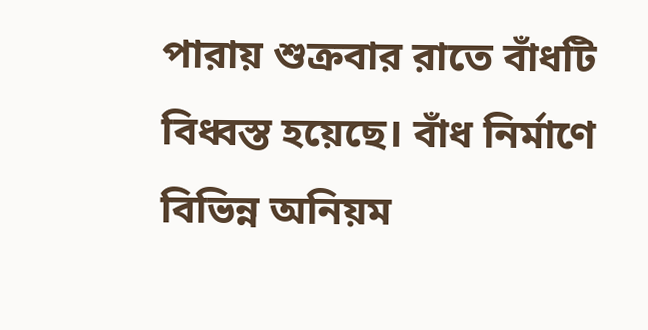পারায় শুক্রবার রাতে বাঁধটি বিধ্বস্ত হয়েছে। বাঁধ নির্মাণে বিভিন্ন অনিয়ম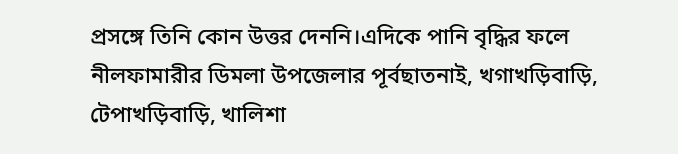প্রসঙ্গে তিনি কোন উত্তর দেননি।এদিকে পানি বৃদ্ধির ফলে নীলফামারীর ডিমলা উপজেলার পূর্বছাতনাই, খগাখড়িবাড়ি, টেপাখড়িবাড়ি, খালিশা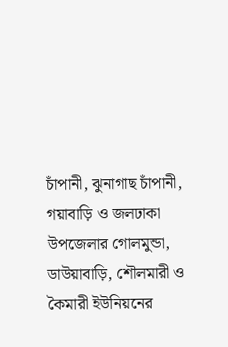চাঁপানী, ঝুনাগাছ চাঁপানী, গয়াবাড়ি ও জলঢাকা উপজেলার গোলমুন্ডা, ডাউয়াবাড়ি, শৌলমারী ও কৈমারী ইউনিয়নের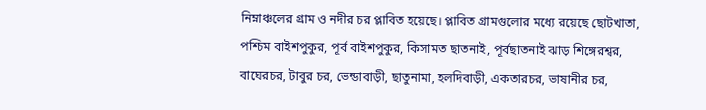নিম্নাঞ্চলের গ্রাম ও নদীর চর প্লাবিত হয়েছে। প্লাবিত গ্রামগুলোর মধ্যে রয়েছে ছোটখাতা, পশ্চিম বাইশপুকুর, পূর্ব বাইশপুকুর, কিসামত ছাতনাই, পূর্বছাতনাই ঝাড় শিঙ্গেরশ্বর, বাঘেরচর, টাবুর চর, ভেন্ডাবাড়ী, ছাতুনামা, হলদিবাড়ী, একতারচর, ভাষানীর চর,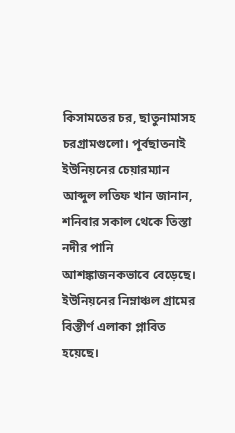কিসামতের চর, ছাতুনামাসহ চরগ্রামগুলো। পূর্বছাতনাই ইউনিয়নের চেয়ারম্যান আব্দুল লতিফ খান জানান, শনিবার সকাল থেকে তিস্তা নদীর পানি আশঙ্কাজনকভাবে বেড়েছে। ইউনিয়নের নিম্নাঞ্চল গ্রামের বিস্তীর্ণ এলাকা প্লাবিত হয়েছে।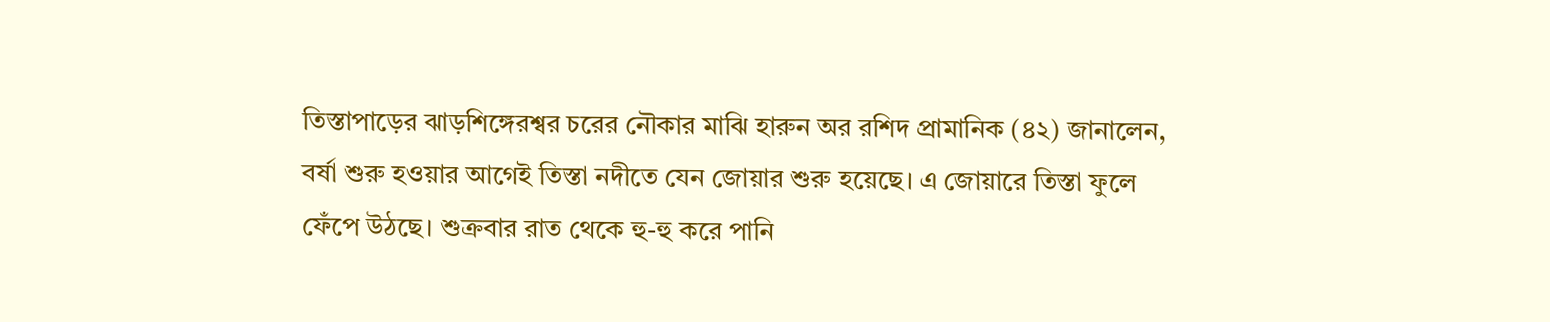তিস্তাপাড়ের ঝাড়শিঙ্গেরশ্বর চরের নৌকার মাঝি হারুন অর রশিদ প্রামানিক (৪২) জানালেন, বর্ষা শুরু হওয়ার আগেই তিস্তা নদীতে যেন জোয়ার শুরু হয়েছে। এ জোয়ারে তিস্তা ফুলে ফেঁপে উঠছে। শুক্রবার রাত থেকে হু-হু করে পানি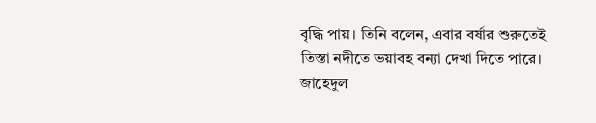বৃদ্ধি পায়। তিনি বলেন, এবার বর্ষার শুরুতেই তিস্তা নদীতে ভয়াবহ বন্যা দেখা দিতে পারে। জাহেদুল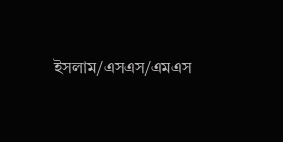ইসলাম/এসএস/এমএস